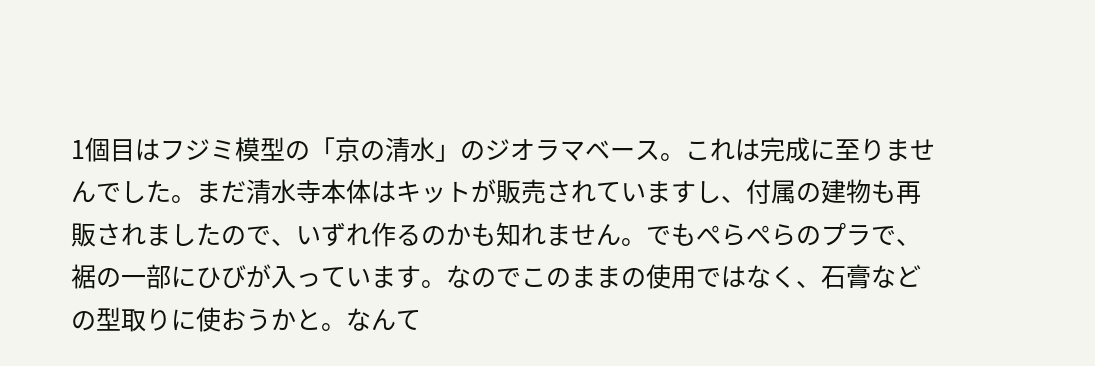1個目はフジミ模型の「京の清水」のジオラマベース。これは完成に至りませんでした。まだ清水寺本体はキットが販売されていますし、付属の建物も再販されましたので、いずれ作るのかも知れません。でもぺらぺらのプラで、裾の一部にひびが入っています。なのでこのままの使用ではなく、石膏などの型取りに使おうかと。なんて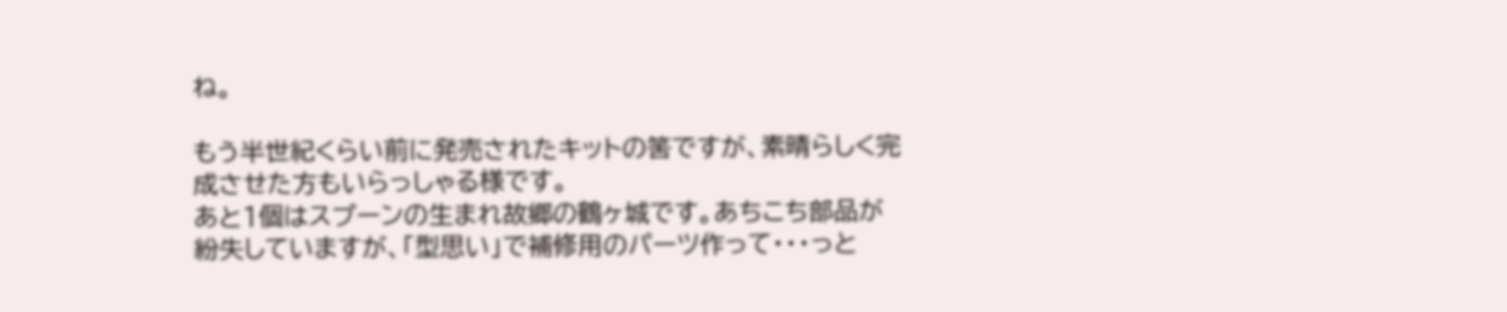ね。

もう半世紀くらい前に発売されたキットの筈ですが、素晴らしく完成させた方もいらっしゃる様です。
あと1個はスプーンの生まれ故郷の鶴ヶ城です。あちこち部品が紛失していますが、「型思い」で補修用のパーツ作って・・・っと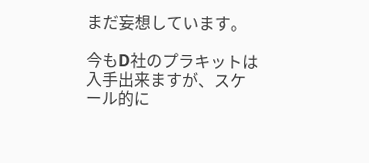まだ妄想しています。

今もD社のプラキットは入手出来ますが、スケール的に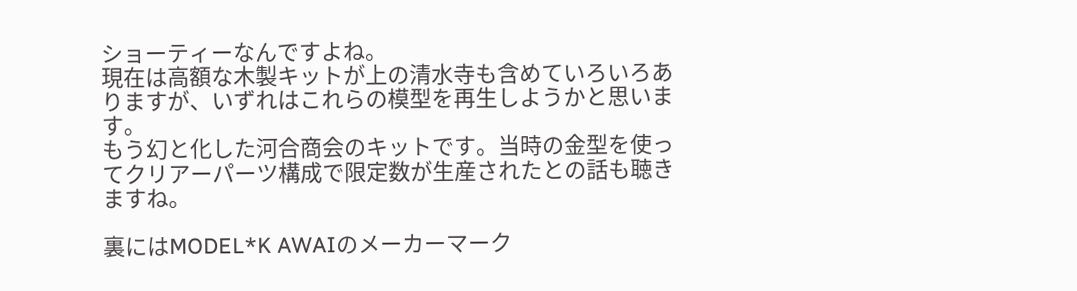ショーティーなんですよね。
現在は高額な木製キットが上の清水寺も含めていろいろありますが、いずれはこれらの模型を再生しようかと思います。
もう幻と化した河合商会のキットです。当時の金型を使ってクリアーパーツ構成で限定数が生産されたとの話も聴きますね。

裏にはMODEL*K AWAIのメーカーマーク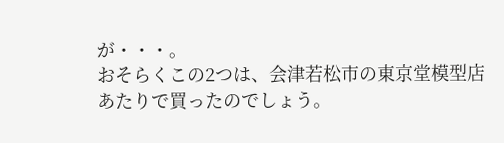が・・・。
おそらくこの2つは、会津若松市の東京堂模型店あたりで買ったのでしょう。